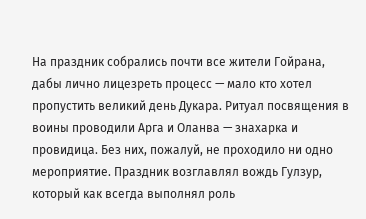На праздник собрались почти все жители Гойрана, дабы лично лицезреть процесс — мало кто хотел пропустить великий день Дукара. Ритуал посвящения в воины проводили Арга и Оланва — знахарка и провидица. Без них, пожалуй, не проходило ни одно мероприятие. Праздник возглавлял вождь Гулзур, который как всегда выполнял роль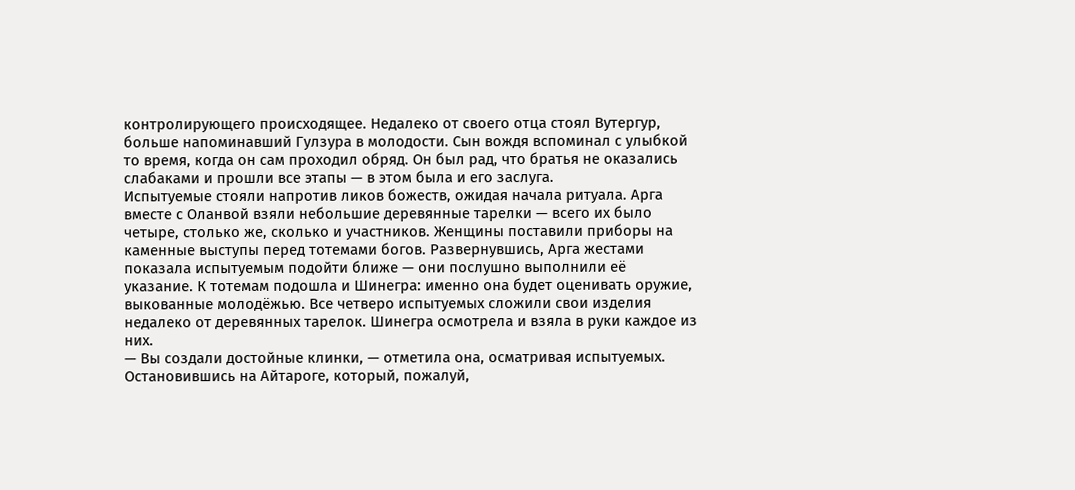контролирующего происходящее. Недалеко от своего отца стоял Вутергур, больше напоминавший Гулзура в молодости. Сын вождя вспоминал с улыбкой то время, когда он сам проходил обряд. Он был рад, что братья не оказались слабаками и прошли все этапы — в этом была и его заслуга.
Испытуемые стояли напротив ликов божеств, ожидая начала ритуала. Арга вместе с Оланвой взяли небольшие деревянные тарелки — всего их было четыре, столько же, сколько и участников. Женщины поставили приборы на каменные выступы перед тотемами богов. Развернувшись, Арга жестами показала испытуемым подойти ближе — они послушно выполнили её указание. К тотемам подошла и Шинегра: именно она будет оценивать оружие, выкованные молодёжью. Все четверо испытуемых сложили свои изделия недалеко от деревянных тарелок. Шинегра осмотрела и взяла в руки каждое из них.
— Вы создали достойные клинки, — отметила она, осматривая испытуемых. Остановившись на Айтароге, который, пожалуй,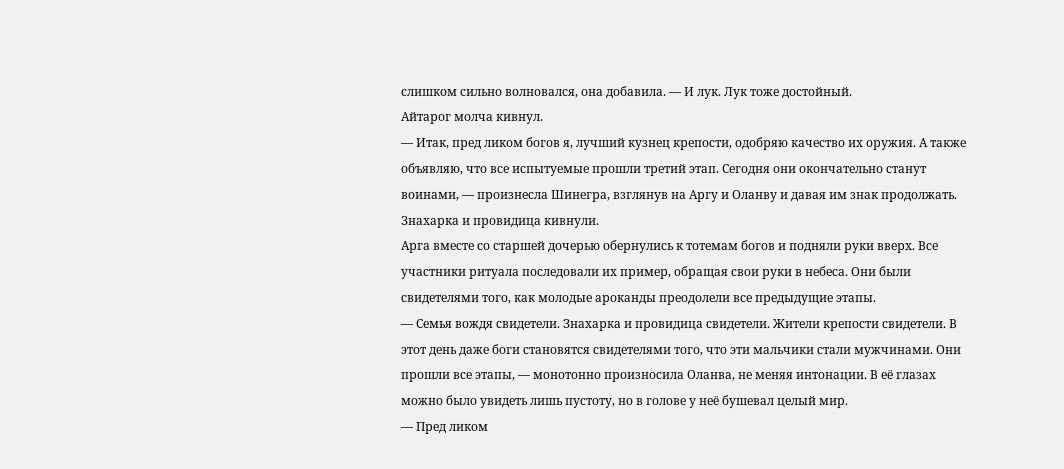слишком сильно волновался, она добавила. — И лук. Лук тоже достойный.
Айтарог молча кивнул.
— Итак, пред ликом богов я, лучший кузнец крепости, одобряю качество их оружия. А также объявляю, что все испытуемые прошли третий этап. Сегодня они окончательно станут воинами, — произнесла Шинегра, взглянув на Аргу и Оланву и давая им знак продолжать. Знахарка и провидица кивнули.
Арга вместе со старшей дочерью обернулись к тотемам богов и подняли руки вверх. Все участники ритуала последовали их пример, обращая свои руки в небеса. Они были свидетелями того, как молодые ароканды преодолели все предыдущие этапы.
— Семья вождя свидетели. Знахарка и провидица свидетели. Жители крепости свидетели. В этот день даже боги становятся свидетелями того, что эти мальчики стали мужчинами. Они прошли все этапы, — монотонно произносила Оланва, не меняя интонации. В её глазах можно было увидеть лишь пустоту, но в голове у неё бушевал целый мир.
— Пред ликом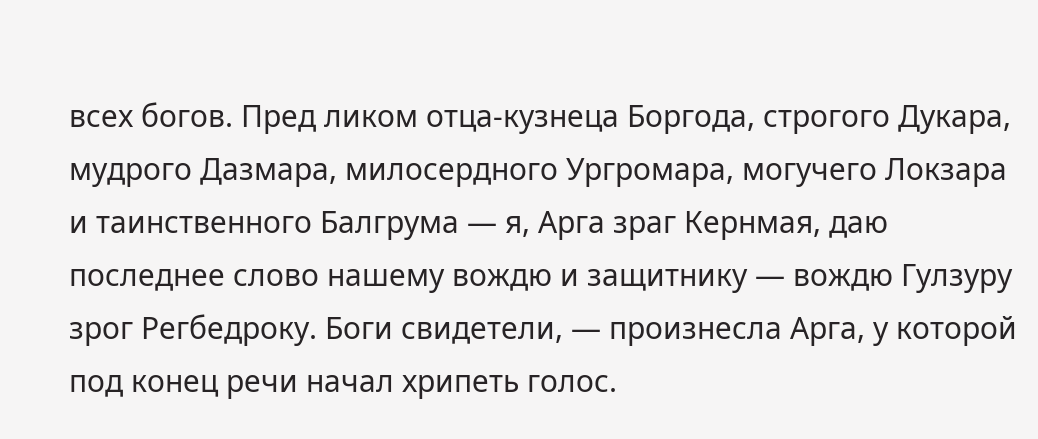всех богов. Пред ликом отца-кузнеца Боргода, строгого Дукара, мудрого Дазмара, милосердного Ургромара, могучего Локзара и таинственного Балгрума — я, Арга зраг Кернмая, даю последнее слово нашему вождю и защитнику — вождю Гулзуру зрог Регбедроку. Боги свидетели, — произнесла Арга, у которой под конец речи начал хрипеть голос.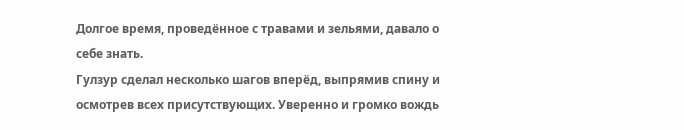Долгое время, проведённое с травами и зельями, давало о себе знать.
Гулзур сделал несколько шагов вперёд, выпрямив спину и осмотрев всех присутствующих. Уверенно и громко вождь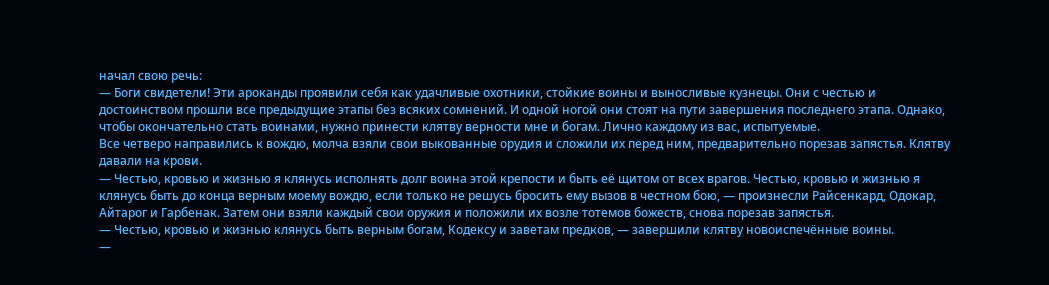начал свою речь:
— Боги свидетели! Эти ароканды проявили себя как удачливые охотники, стойкие воины и выносливые кузнецы. Они с честью и достоинством прошли все предыдущие этапы без всяких сомнений. И одной ногой они стоят на пути завершения последнего этапа. Однако, чтобы окончательно стать воинами, нужно принести клятву верности мне и богам. Лично каждому из вас, испытуемые.
Все четверо направились к вождю, молча взяли свои выкованные орудия и сложили их перед ним, предварительно порезав запястья. Клятву давали на крови.
— Честью, кровью и жизнью я клянусь исполнять долг воина этой крепости и быть её щитом от всех врагов. Честью, кровью и жизнью я клянусь быть до конца верным моему вождю, если только не решусь бросить ему вызов в честном бою, — произнесли Райсенкард, Одокар, Айтарог и Гарбенак. Затем они взяли каждый свои оружия и положили их возле тотемов божеств, снова порезав запястья.
— Честью, кровью и жизнью клянусь быть верным богам, Кодексу и заветам предков, — завершили клятву новоиспечённые воины.
—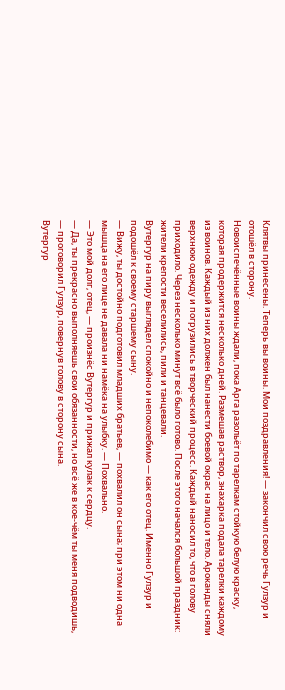Клятвы принесены. Теперь вы воины. Мои поздравления! — закончил свою речь Гулзур и отошёл в сторону.
Новоиспечённые воины ждали, пока Арга разольёт по тарелкам стойкую белую краску, которая продержится несколько дней. Размешав раствор, знахарка подала тарелки каждому из воинов. Каждый из них должен был нанести боевой окрас на лицо и тело. Ароканды сняли верхнюю одежду и погрузились в творческий процесс. Каждый наносил то, что в голову приходило. Через несколько минут всё было готово. После этого начался большой праздник: жители крепости веселились, пили и танцевали.
Вутергур на пиру выглядел спокойно и непоколебимо — как его отец. Именно Гулзур и подошёл к своему старшему сыну.
— Вижу, ты достойно подготовил младших братьев, — похвалил он сына; при этом ни одна мышца на его лице не давала ни намёка на улыбку. — Похвально.
— Это мой долг, отец, — произнёс Вутергур и прижал кулак к сердцу.
— Да, ты прекрасно выполняешь свои обязанности, но всё же в кое-чём ты меня подводишь, — проговорил Гулзур, повернув голову в сторону сына.
Вутергур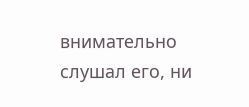внимательно слушал его, ни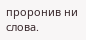проронив ни слова.